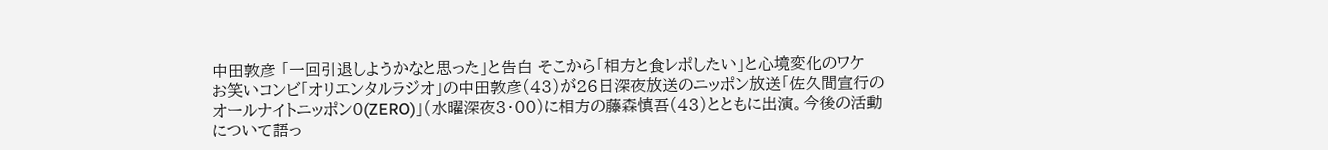中田敦彦 「一回引退しようかなと思った」と告白 そこから「相方と食レポしたい」と心境変化のワケ
お笑いコンビ「オリエンタルラジオ」の中田敦彦(43)が26日深夜放送のニッポン放送「佐久間宣行のオールナイトニッポン0(ZERO)」(水曜深夜3・00)に相方の藤森慎吾(43)とともに出演。今後の活動について語っ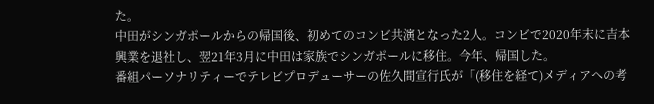た。
中田がシンガポールからの帰国後、初めてのコンビ共演となった2人。コンビで2020年末に吉本興業を退社し、翌21年3月に中田は家族でシンガポールに移住。今年、帰国した。
番組パーソナリティーでテレビプロデューサーの佐久間宣行氏が「(移住を経て)メディアへの考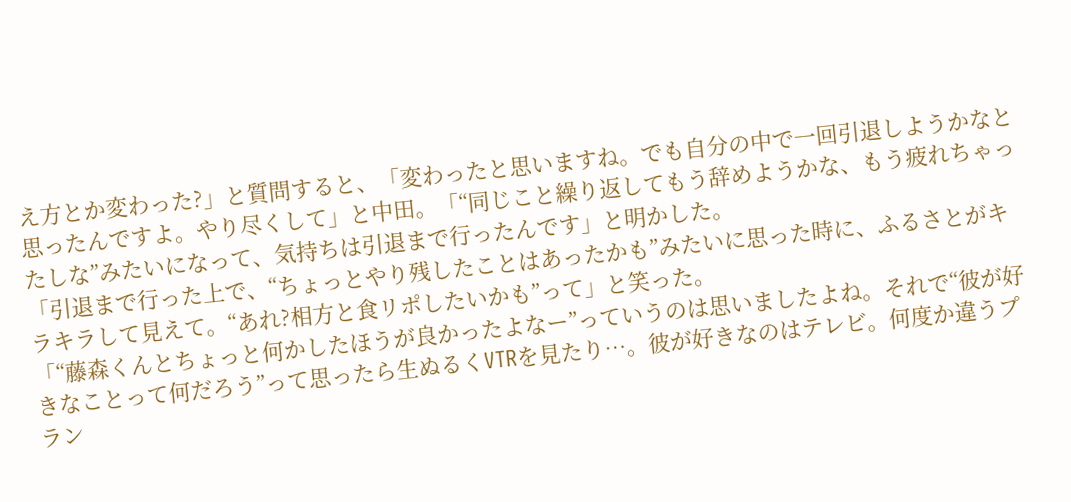え方とか変わった?」と質問すると、「変わったと思いますね。でも自分の中で一回引退しようかなと思ったんですよ。やり尽くして」と中田。「“同じこと繰り返してもう辞めようかな、もう疲れちゃったしな”みたいになって、気持ちは引退まで行ったんです」と明かした。
「引退まで行った上で、“ちょっとやり残したことはあったかも”みたいに思った時に、ふるさとがキラキラして見えて。“あれ?相方と食リポしたいかも”って」と笑った。
「“藤森くんとちょっと何かしたほうが良かったよなー”っていうのは思いましたよね。それで“彼が好きなことって何だろう”って思ったら生ぬるくVTRを見たり…。彼が好きなのはテレビ。何度か違うプラン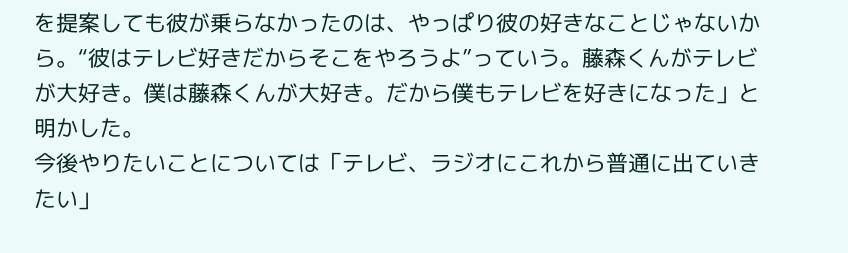を提案しても彼が乗らなかったのは、やっぱり彼の好きなことじゃないから。“彼はテレビ好きだからそこをやろうよ”っていう。藤森くんがテレビが大好き。僕は藤森くんが大好き。だから僕もテレビを好きになった」と明かした。
今後やりたいことについては「テレビ、ラジオにこれから普通に出ていきたい」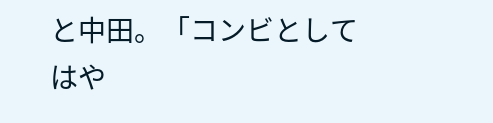と中田。「コンビとしてはや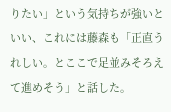りたい」という気持ちが強いといい、これには藤森も「正直うれしい。とここで足並みそろえて進めそう」と話した。